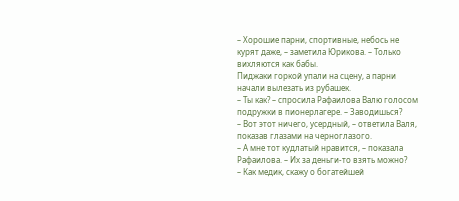– Хорошие парни, спортивные, небось не курят даже, – заметила Юрикова. – Только вихляются как бабы.
Пиджаки горкой упали на сцену, а парни начали вылезать из рубашек.
– Ты как? – спросила Рафаилова Валю голосом подружки в пионерлагере. – Заводишься?
– Вот этот ничего, усердный, – ответила Валя, показав глазами на черноглазого.
– А мне тот кудлатый нравится, – показала Рафаилова. – Их за деньги-то взять можно?
– Как медик, скажу о богатейшей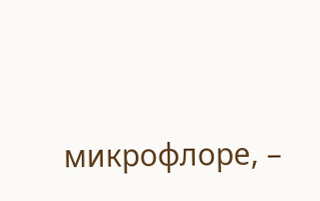микрофлоре, –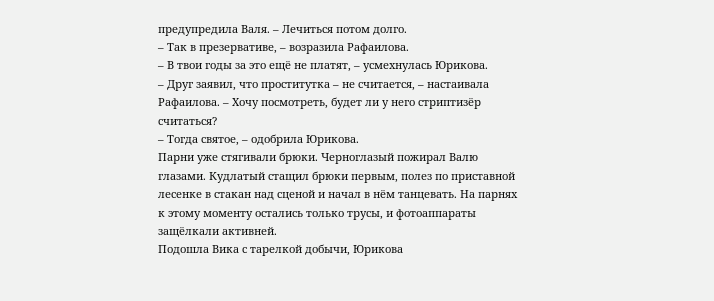предупредила Валя. – Лечиться потом долго.
– Так в презервативе, – возразила Рафаилова.
– В твои годы за это ещё не платят, – усмехнулась Юрикова.
– Друг заявил, что проститутка – не считается, – настаивала Рафаилова. – Хочу посмотреть, будет ли у него стриптизёр считаться?
– Тогда святое, – одобрила Юрикова.
Парни уже стягивали брюки. Черноглазый пожирал Валю глазами. Кудлатый стащил брюки первым, полез по приставной лесенке в стакан над сценой и начал в нём танцевать. На парнях к этому моменту остались только трусы, и фотоаппараты защёлкали активней.
Подошла Вика с тарелкой добычи, Юрикова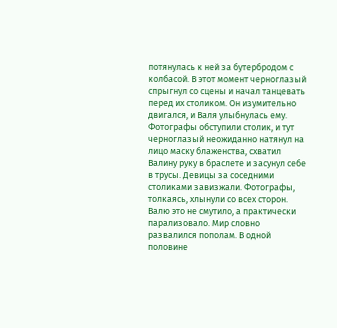потянулась к ней за бутербродом с колбасой. В этот момент черноглазый спрыгнул со сцены и начал танцевать перед их столиком. Он изумительно двигался, и Валя улыбнулась ему.
Фотографы обступили столик, и тут черноглазый неожиданно натянул на лицо маску блаженства, схватил Валину руку в браслете и засунул себе в трусы. Девицы за соседними столиками завизжали. Фотографы, толкаясь, хлынули со всех сторон.
Валю это не смутило, а практически парализовало. Мир словно развалился пополам. В одной половине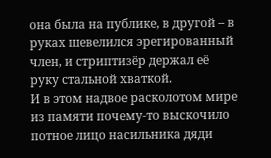она была на публике, в другой – в руках шевелился эрегированный член, и стриптизёр держал её руку стальной хваткой.
И в этом надвое расколотом мире из памяти почему-то выскочило потное лицо насильника дяди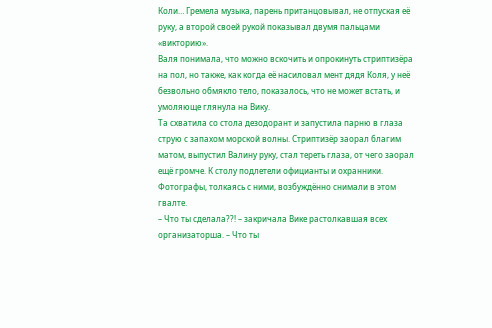Коли… Гремела музыка, парень пританцовывал, не отпуская её руку, а второй своей рукой показывал двумя пальцами «викторию».
Валя понимала, что можно вскочить и опрокинуть стриптизёра на пол, но также, как когда её насиловал мент дядя Коля, у неё безвольно обмякло тело, показалось, что не может встать, и умоляюще глянула на Вику.
Та схватила со стола дезодорант и запустила парню в глаза струю с запахом морской волны. Стриптизёр заорал благим матом, выпустил Валину руку, стал тереть глаза, от чего заорал ещё громче. К столу подлетели официанты и охранники. Фотографы, толкаясь с ними, возбуждённо снимали в этом гвалте.
– Что ты сделала??! – закричала Вике растолкавшая всех организаторша. – Что ты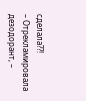сделала??!
– Отрекламировала дезодорант, –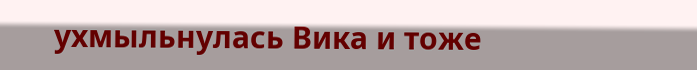ухмыльнулась Вика и тоже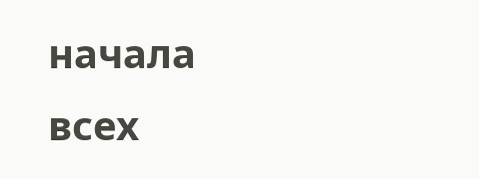начала всех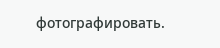фотографировать.